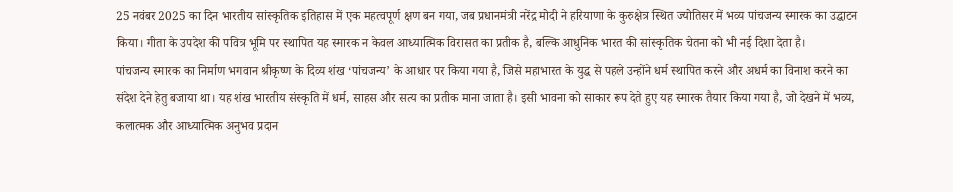25 नवंबर 2025 का दिन भारतीय सांस्कृतिक इतिहास में एक महत्वपूर्ण क्षण बन गया, जब प्रधानमंत्री नरेंद्र मोदी ने हरियाणा के कुरुक्षेत्र स्थित ज्योतिसर में भव्य पांचजन्य स्मारक का उद्घाटन किया। गीता के उपदेश की पवित्र भूमि पर स्थापित यह स्मारक न केवल आध्यात्मिक विरासत का प्रतीक है, बल्कि आधुनिक भारत की सांस्कृतिक चेतना को भी नई दिशा देता है।
पांचजन्य स्मारक का निर्माण भगवान श्रीकृष्ण के दिव्य शंख ‘पांचजन्य’ के आधार पर किया गया है, जिसे महाभारत के युद्ध से पहले उन्होंने धर्म स्थापित करने और अधर्म का विनाश करने का संदेश देने हेतु बजाया था। यह शंख भारतीय संस्कृति में धर्म, साहस और सत्य का प्रतीक माना जाता है। इसी भावना को साकार रूप देते हुए यह स्मारक तैयार किया गया है, जो देखने में भव्य, कलात्मक और आध्यात्मिक अनुभव प्रदान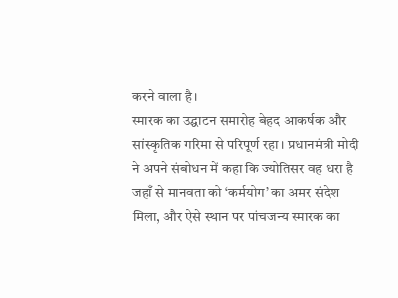करने वाला है।
स्मारक का उद्घाटन समारोह बेहद आकर्षक और सांस्कृतिक गरिमा से परिपूर्ण रहा। प्रधानमंत्री मोदी ने अपने संबोधन में कहा कि ज्योतिसर वह धरा है जहाँ से मानवता को ‘कर्मयोग’ का अमर संदेश मिला, और ऐसे स्थान पर पांचजन्य स्मारक का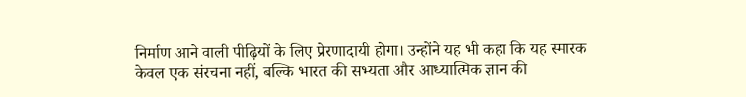निर्माण आने वाली पीढ़ियों के लिए प्रेरणादायी होगा। उन्होंने यह भी कहा कि यह स्मारक केवल एक संरचना नहीं, बल्कि भारत की सभ्यता और आध्यात्मिक ज्ञान की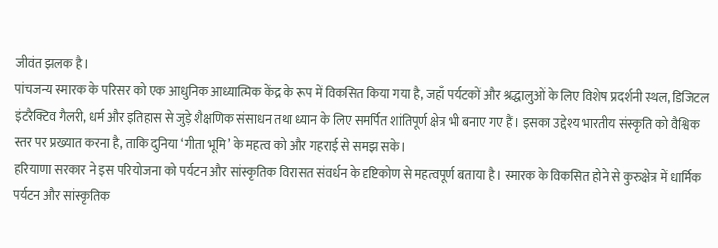जीवंत झलक है।
पांचजन्य स्मारक के परिसर को एक आधुनिक आध्यात्मिक केंद्र के रूप में विकसित किया गया है, जहाँ पर्यटकों और श्रद्धालुओं के लिए विशेष प्रदर्शनी स्थल, डिजिटल इंटरैक्टिव गैलरी, धर्म और इतिहास से जुड़े शैक्षणिक संसाधन तथा ध्यान के लिए समर्पित शांतिपूर्ण क्षेत्र भी बनाए गए हैं। इसका उद्देश्य भारतीय संस्कृति को वैश्विक स्तर पर प्रख्यात करना है, ताकि दुनिया ‘गीता भूमि’ के महत्व को और गहराई से समझ सके।
हरियाणा सरकार ने इस परियोजना को पर्यटन और सांस्कृतिक विरासत संवर्धन के दृष्टिकोण से महत्वपूर्ण बताया है। स्मारक के विकसित होने से कुरुक्षेत्र में धार्मिक पर्यटन और सांस्कृतिक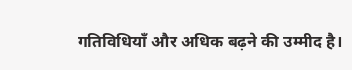गतिविधियाँ और अधिक बढ़ने की उम्मीद है।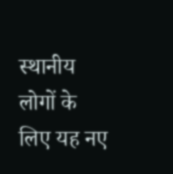स्थानीय लोगों के लिए यह नए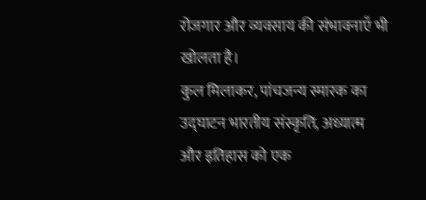रोजगार और व्यवसाय की संभावनाएँ भी खोलता है।
कुल मिलाकर, पांचजन्य स्मारक का उद्घाटन भारतीय संस्कृति, अध्यात्म और इतिहास को एक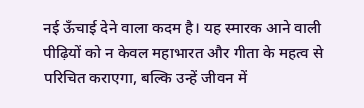नई ऊँचाई देने वाला कदम है। यह स्मारक आने वाली पीढ़ियों को न केवल महाभारत और गीता के महत्व से परिचित कराएगा, बल्कि उन्हें जीवन में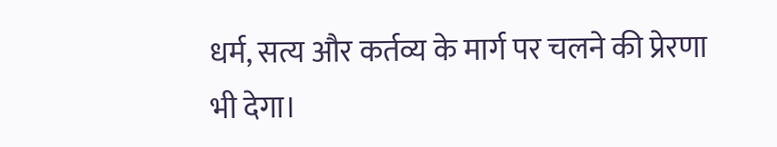धर्म, सत्य और कर्तव्य के मार्ग पर चलने की प्रेरणा भी देगा।